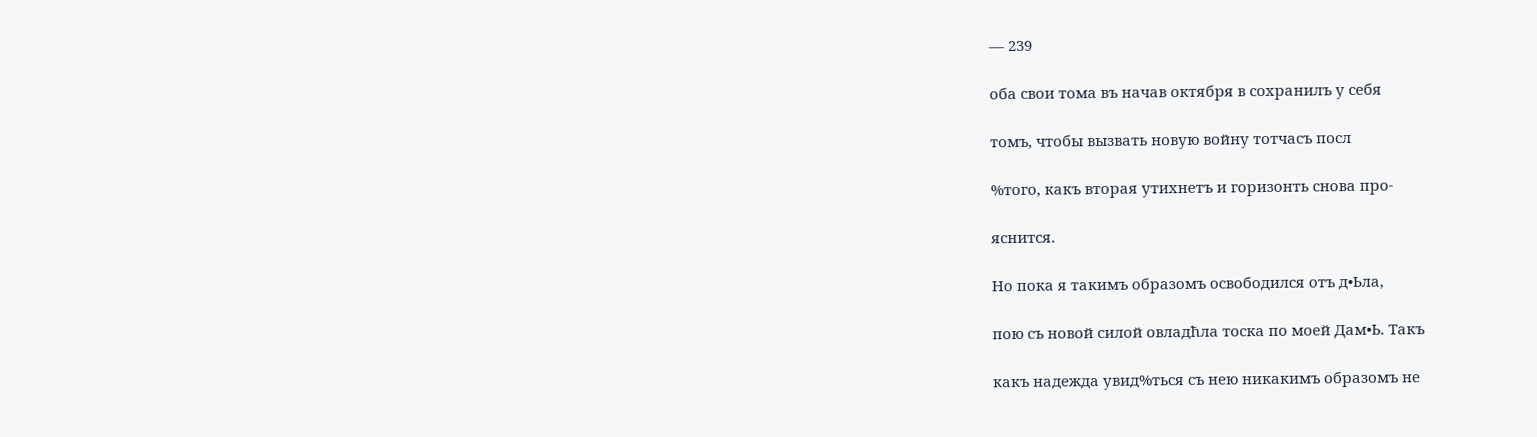— 239

оба свои тома въ начав октября в сохранилъ у себя

томъ, чтобы вызвать новую войну тотчасъ посл

%того, какъ вторая утихнетъ и горизонть снова про-

яснится.

Но пока я такимъ образомъ освободился отъ д•Ьла,

пою съ новой силой овладћла тоска по моей Дам•Ь. Такъ

какъ надежда увид%ться съ нею никакимъ образомъ не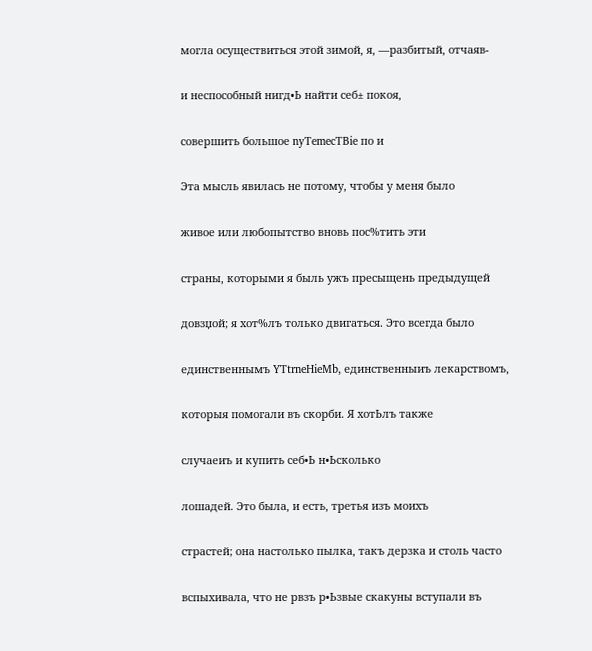могла осуществиться этой зимой, я, —разбитый, отчаяв-

и неспособный нигд•Ь найти себ± покоя,

совершить большое nyTemecTBie по и

Эта мысль явилась не потому, чтобы у меня было

живое или любопытство вновь пос%тить эти

страны, которыми я быль ужъ пресыщень предыдущей

довзџой; я хот%лъ только двигаться. Это всегда было

единственнымъ YTtrneHieMb, единственныиъ лекарствомъ,

которыя помогали въ скорби. Я хотЬлъ также

случаеиъ и купить себ•Ь н•Ьсколько

лошадей. Это была, и есть, третья изъ моихъ

страстей; она настолько пылка, такъ дерзка и столь часто

вспыхивала, что не рвзъ р•Ьзвые скакуны вступали въ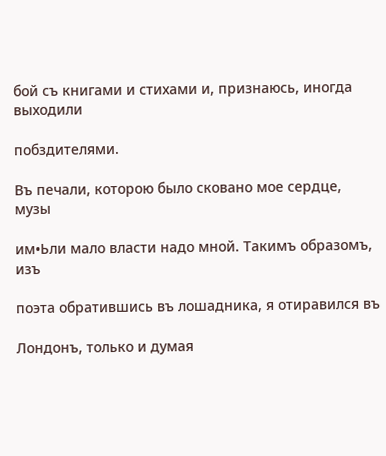бой съ книгами и стихами и, признаюсь, иногда выходили

побздителями.

Въ печали, которою было сковано мое сердце, музы

им•Ьли мало власти надо мной. Такимъ образомъ, изъ

поэта обратившись въ лошадника, я отиравился въ

Лондонъ, только и думая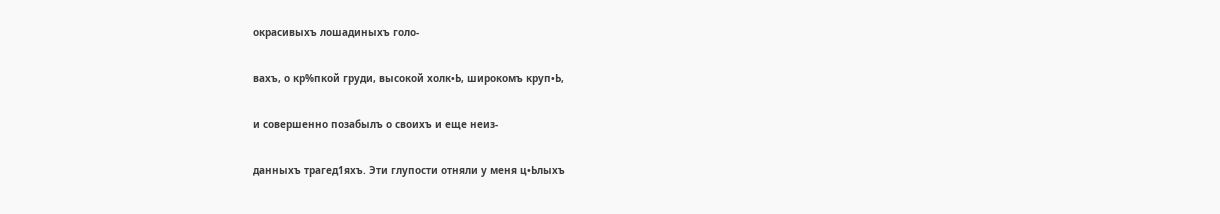окрасивыхъ лошадиныхъ голо-

вахъ, о кр%пкой груди, высокой холк•Ь, широкомъ круп•Ь,

и совершенно позабылъ о своихъ и еще неиз-

данныхъ трагед1яхъ. Эти глупости отняли у меня ц•Ьлыхъ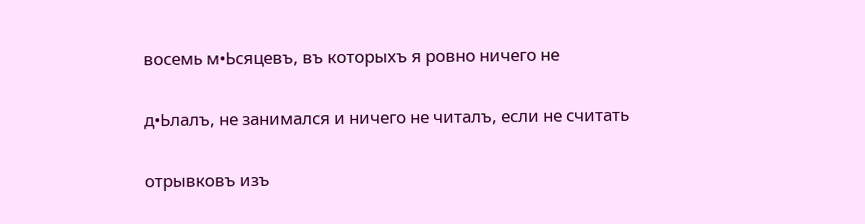восемь м•Ьсяцевъ, въ которыхъ я ровно ничего не

д•Ьлалъ, не занимался и ничего не читалъ, если не считать

отрывковъ изъ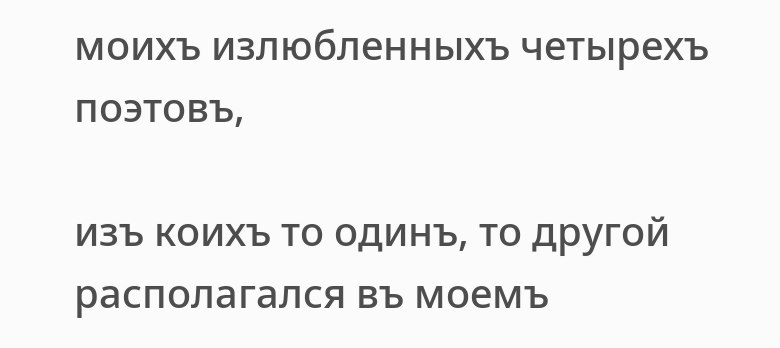моихъ излюбленныхъ четырехъ поэтовъ,

изъ коихъ то одинъ, то другой располагался въ моемъ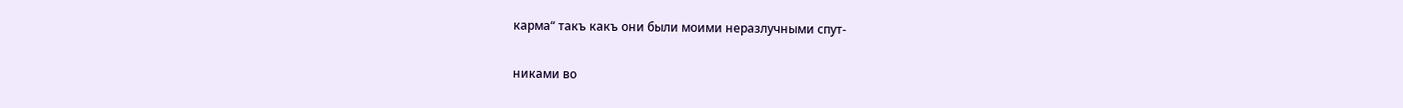карма“ такъ какъ они были моими неразлучными спут-

никами во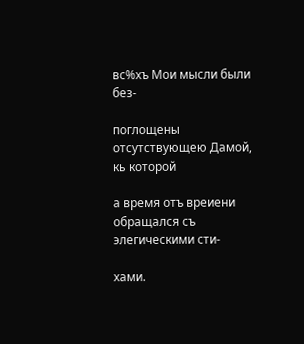вс%хъ Мои мысли были без-

поглощены отсутствующею Дамой, кь которой

а время отъ вреиени обращался съ элегическими сти-

хами.